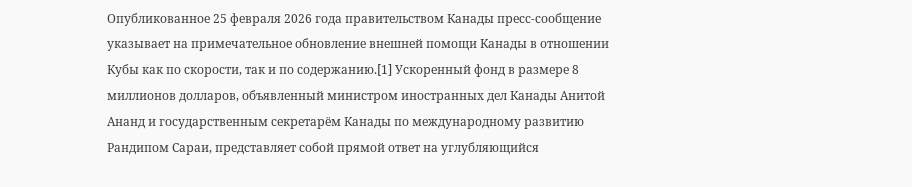Опубликованное 25 февраля 2026 года правительством Канады пресс-сообщение указывает на примечательное обновление внешней помощи Канады в отношении Кубы как по скорости, так и по содержанию.[1] Ускоренный фонд в размере 8 миллионов долларов, объявленный министром иностранных дел Канады Анитой Ананд и государственным секретарём Канады по международному развитию Рандипом Сараи, представляет собой прямой ответ на углубляющийся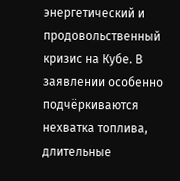энергетический и продовольственный кризис на Кубе. В заявлении особенно подчёркиваются нехватка топлива, длительные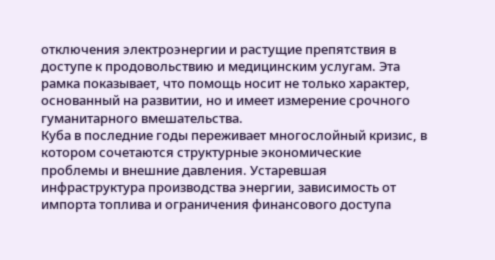отключения электроэнергии и растущие препятствия в доступе к продовольствию и медицинским услугам. Эта рамка показывает, что помощь носит не только характер, основанный на развитии, но и имеет измерение срочного гуманитарного вмешательства.
Куба в последние годы переживает многослойный кризис, в котором сочетаются структурные экономические проблемы и внешние давления. Устаревшая инфраструктура производства энергии, зависимость от импорта топлива и ограничения финансового доступа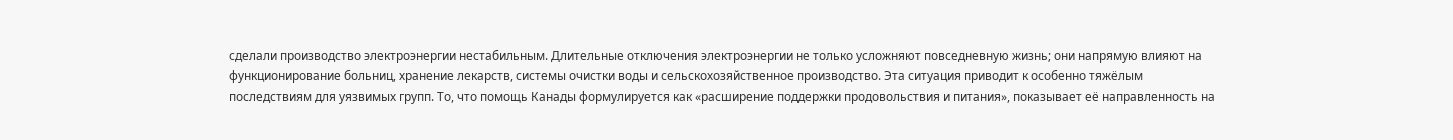сделали производство электроэнергии нестабильным. Длительные отключения электроэнергии не только усложняют повседневную жизнь; они напрямую влияют на функционирование больниц, хранение лекарств, системы очистки воды и сельскохозяйственное производство. Эта ситуация приводит к особенно тяжёлым последствиям для уязвимых групп. То, что помощь Канады формулируется как «расширение поддержки продовольствия и питания», показывает её направленность на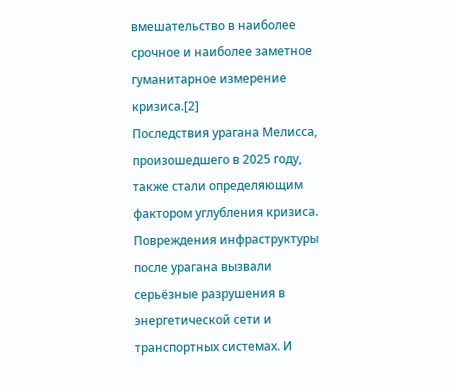вмешательство в наиболее срочное и наиболее заметное гуманитарное измерение кризиса.[2]
Последствия урагана Мелисса, произошедшего в 2025 году, также стали определяющим фактором углубления кризиса. Повреждения инфраструктуры после урагана вызвали серьёзные разрушения в энергетической сети и транспортных системах. И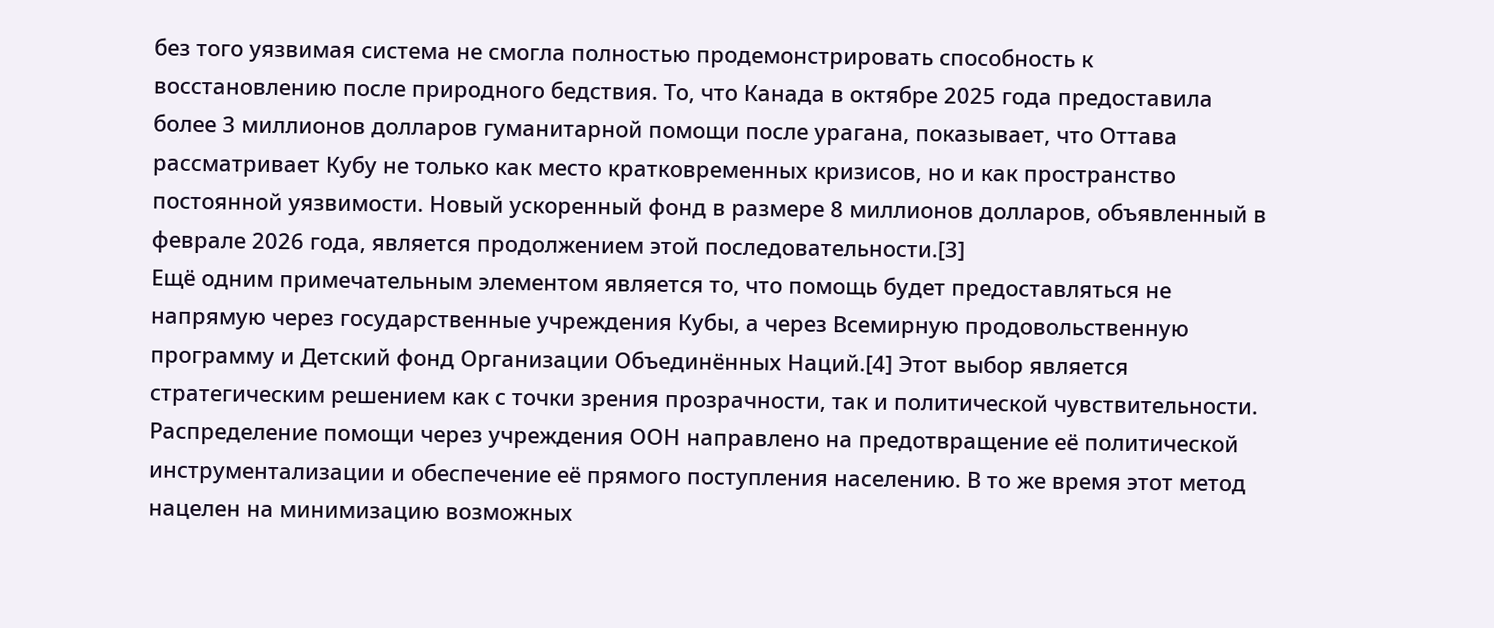без того уязвимая система не смогла полностью продемонстрировать способность к восстановлению после природного бедствия. То, что Канада в октябре 2025 года предоставила более 3 миллионов долларов гуманитарной помощи после урагана, показывает, что Оттава рассматривает Кубу не только как место кратковременных кризисов, но и как пространство постоянной уязвимости. Новый ускоренный фонд в размере 8 миллионов долларов, объявленный в феврале 2026 года, является продолжением этой последовательности.[3]
Ещё одним примечательным элементом является то, что помощь будет предоставляться не напрямую через государственные учреждения Кубы, а через Всемирную продовольственную программу и Детский фонд Организации Объединённых Наций.[4] Этот выбор является стратегическим решением как с точки зрения прозрачности, так и политической чувствительности. Распределение помощи через учреждения ООН направлено на предотвращение её политической инструментализации и обеспечение её прямого поступления населению. В то же время этот метод нацелен на минимизацию возможных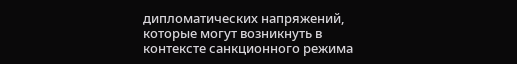дипломатических напряжений, которые могут возникнуть в контексте санкционного режима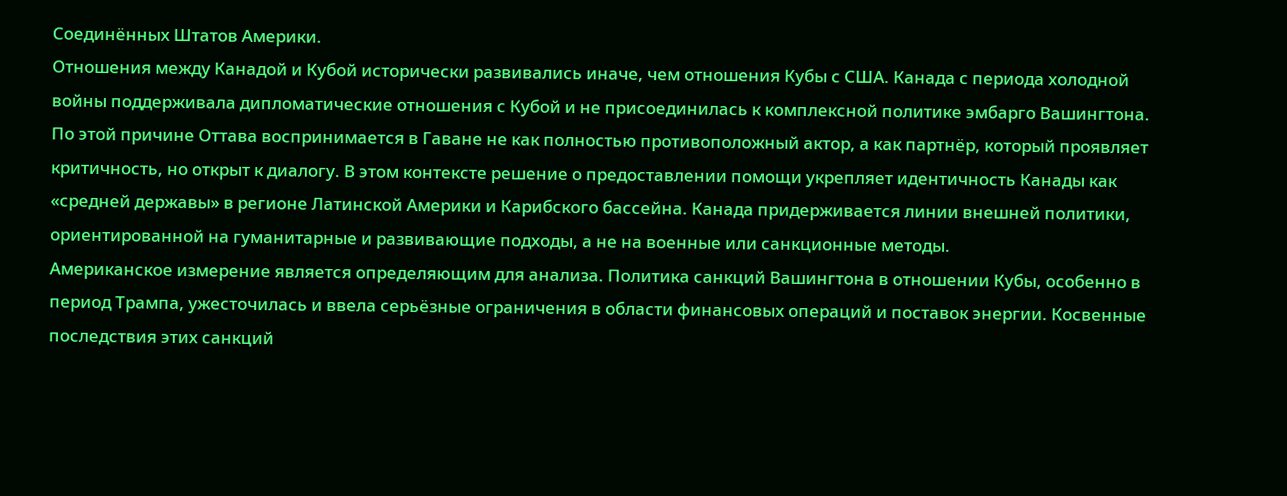Соединённых Штатов Америки.
Отношения между Канадой и Кубой исторически развивались иначе, чем отношения Кубы с США. Канада с периода холодной войны поддерживала дипломатические отношения с Кубой и не присоединилась к комплексной политике эмбарго Вашингтона. По этой причине Оттава воспринимается в Гаване не как полностью противоположный актор, а как партнёр, который проявляет критичность, но открыт к диалогу. В этом контексте решение о предоставлении помощи укрепляет идентичность Канады как «средней державы» в регионе Латинской Америки и Карибского бассейна. Канада придерживается линии внешней политики, ориентированной на гуманитарные и развивающие подходы, а не на военные или санкционные методы.
Американское измерение является определяющим для анализа. Политика санкций Вашингтона в отношении Кубы, особенно в период Трампа, ужесточилась и ввела серьёзные ограничения в области финансовых операций и поставок энергии. Косвенные последствия этих санкций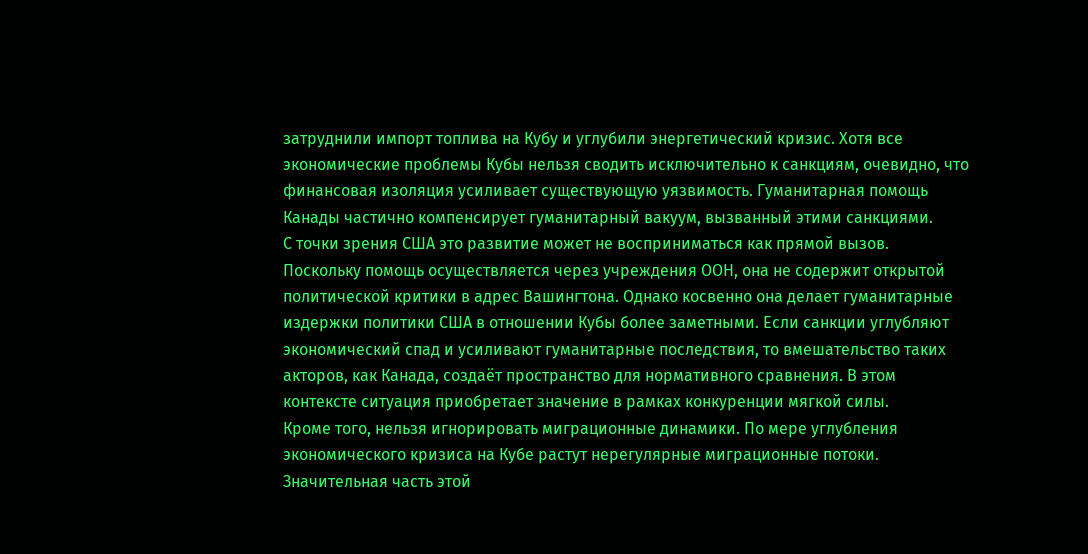затруднили импорт топлива на Кубу и углубили энергетический кризис. Хотя все экономические проблемы Кубы нельзя сводить исключительно к санкциям, очевидно, что финансовая изоляция усиливает существующую уязвимость. Гуманитарная помощь Канады частично компенсирует гуманитарный вакуум, вызванный этими санкциями.
С точки зрения США это развитие может не восприниматься как прямой вызов. Поскольку помощь осуществляется через учреждения ООН, она не содержит открытой политической критики в адрес Вашингтона. Однако косвенно она делает гуманитарные издержки политики США в отношении Кубы более заметными. Если санкции углубляют экономический спад и усиливают гуманитарные последствия, то вмешательство таких акторов, как Канада, создаёт пространство для нормативного сравнения. В этом контексте ситуация приобретает значение в рамках конкуренции мягкой силы.
Кроме того, нельзя игнорировать миграционные динамики. По мере углубления экономического кризиса на Кубе растут нерегулярные миграционные потоки. Значительная часть этой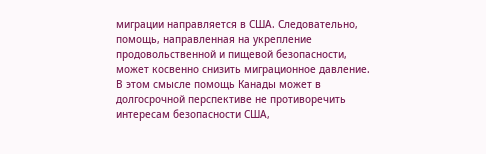миграции направляется в США. Следовательно, помощь, направленная на укрепление продовольственной и пищевой безопасности, может косвенно снизить миграционное давление. В этом смысле помощь Канады может в долгосрочной перспективе не противоречить интересам безопасности США,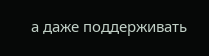а даже поддерживать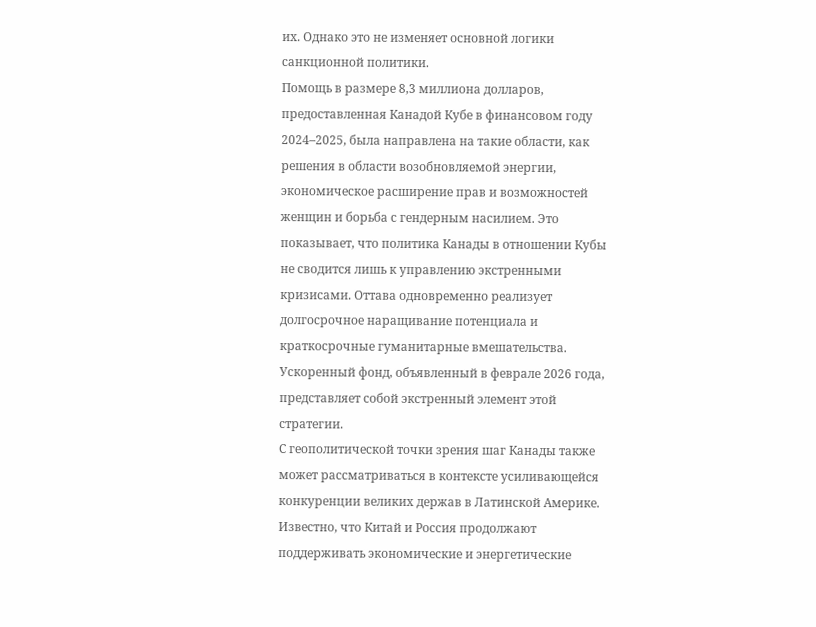их. Однако это не изменяет основной логики санкционной политики.
Помощь в размере 8,3 миллиона долларов, предоставленная Канадой Кубе в финансовом году 2024–2025, была направлена на такие области, как решения в области возобновляемой энергии, экономическое расширение прав и возможностей женщин и борьба с гендерным насилием. Это показывает, что политика Канады в отношении Кубы не сводится лишь к управлению экстренными кризисами. Оттава одновременно реализует долгосрочное наращивание потенциала и краткосрочные гуманитарные вмешательства. Ускоренный фонд, объявленный в феврале 2026 года, представляет собой экстренный элемент этой стратегии.
С геополитической точки зрения шаг Канады также может рассматриваться в контексте усиливающейся конкуренции великих держав в Латинской Америке. Известно, что Китай и Россия продолжают поддерживать экономические и энергетические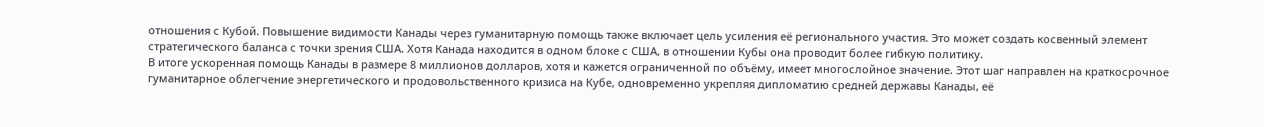отношения с Кубой. Повышение видимости Канады через гуманитарную помощь также включает цель усиления её регионального участия. Это может создать косвенный элемент стратегического баланса с точки зрения США. Хотя Канада находится в одном блоке с США, в отношении Кубы она проводит более гибкую политику.
В итоге ускоренная помощь Канады в размере 8 миллионов долларов, хотя и кажется ограниченной по объёму, имеет многослойное значение. Этот шаг направлен на краткосрочное гуманитарное облегчение энергетического и продовольственного кризиса на Кубе, одновременно укрепляя дипломатию средней державы Канады, её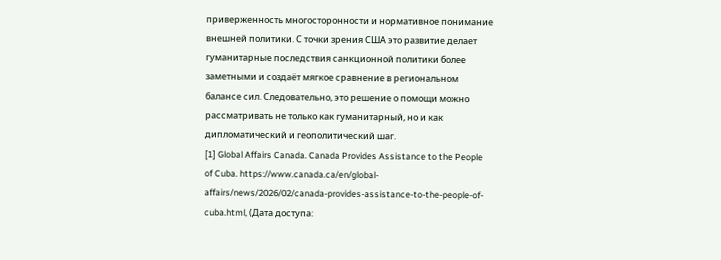приверженность многосторонности и нормативное понимание внешней политики. С точки зрения США это развитие делает гуманитарные последствия санкционной политики более заметными и создаёт мягкое сравнение в региональном балансе сил. Следовательно, это решение о помощи можно рассматривать не только как гуманитарный, но и как дипломатический и геополитический шаг.
[1] Global Affairs Canada. Canada Provides Assistance to the People of Cuba. https://www.canada.ca/en/global-affairs/news/2026/02/canada-provides-assistance-to-the-people-of-cuba.html, (Дата доступа: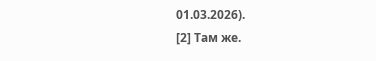01.03.2026).
[2] Там же.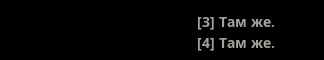[3] Там же.
[4] Там же.